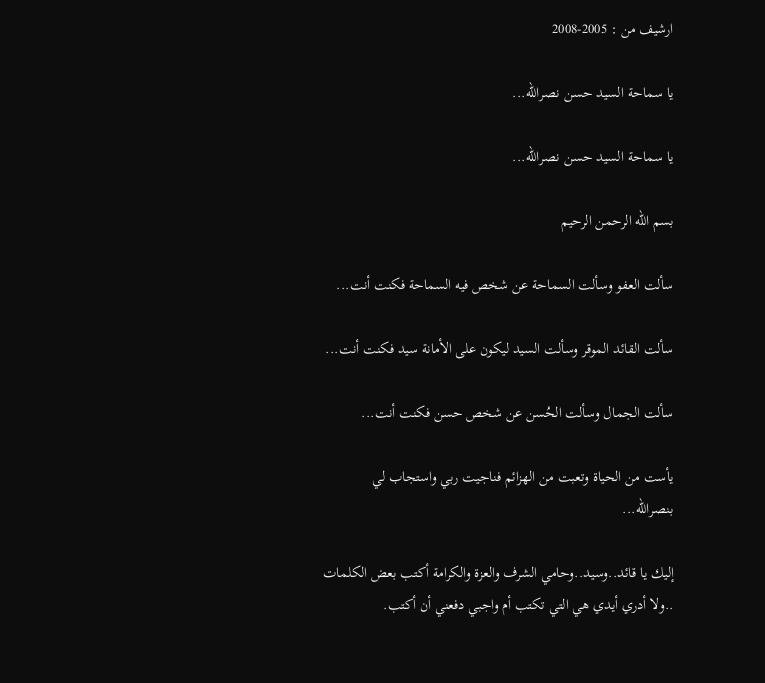ارشيف من : 2005-2008

يا سماحة السيد حسن نصرالله...

يا سماحة السيد حسن نصرالله...

بسم الله الرحمن الرحيم

سألت العفو وسألت السماحة عن شخص فيه السماحة فكنت أنت...

سألت القائد الموقر وسألت السيد ليكون على الأمانة سيد فكنت أنت...

سألت الجمال وسألت الحُسن عن شخص حسن فكنت أنت...

يأست من الحياة وتعبت من الهزائم فناجيت ربي واستجاب لي بنصرالله...

إليك يا قائد..وسيد..وحامي الشرف والعزة والكرامة أكتب بعض الكلمات ..ولا أدري أيدي هي التي تكتب أم واجبي دفعني أن أكتب.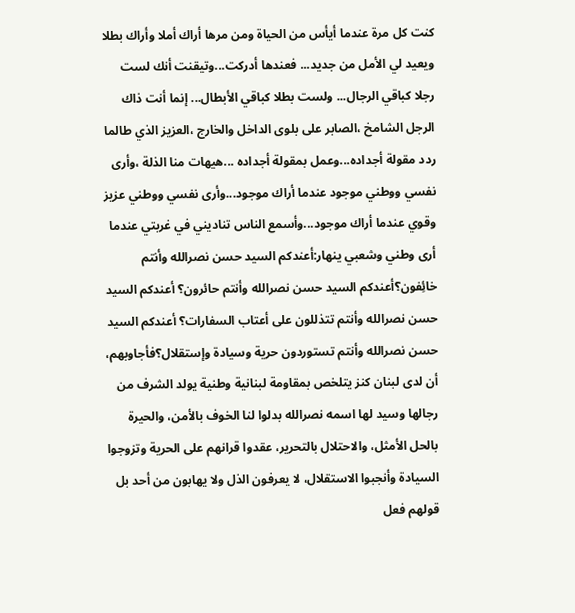كنت كل مرة عندما أيأس من الحياة ومن مرها أراك أملا وأراك بطلا ويعيد لي الأمل من جديد... فعندها أدركت...وتيقنت أنك لست رجلا كباقي الرجال... ولست بطلا كباقي الأبطال... إنما أنت ذاك الرجل الشامخ ،الصابر على بلوى الداخل والخارج ،العزيز الذي طالما ردد مقولة أجداده...وعمل بمقولة أجداده ...هيهات منا الذلة ،وأرى نفسي ووطني موجود عندما أراك موجود...وأرى نفسي ووطني عزيز وقوي عندما أراك موجود...وأسمع الناس تناديني في غربتي عندما أرى وطني وشعبي ينهار:أعندكم السيد حسن نصرالله وأنتم خائِفون؟أعندكم السيد حسن نصرالله وأنتم حائرون؟ أعندكم السيد حسن نصرالله وأنتم تتذللون على أعتاب السفارات؟ أعندكم السيد حسن نصرالله وأنتم تستوردون حرية وسيادة وإستقلال؟فأجاوبهم، أن لدى لبنان كنز يتلخص بمقاومة لبنانية وطنية يولد الشرف من رجالها وسيد لها اسمه نصرالله بدلوا لنا الخوف بالأمن، والحيرة بالحل الأمثل، والاحتلال بالتحرير، عقدوا قرانهم على الحرية وتزوجوا السيادة وأنجبوا الاستقلال، لا يعرفون الذل ولا يهابون من أحد بل قولهم فعل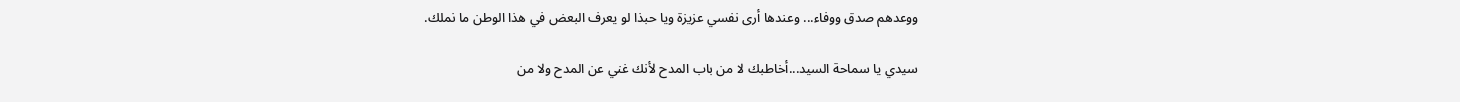ووعدهم صدق ووفاء... وعندها أرى نفسي عزيزة ويا حبذا لو يعرف البعض في هذا الوطن ما نملك.

سيدي يا سماحة السيد...أخاطبك لا من باب المدح لأنك غني عن المدح ولا من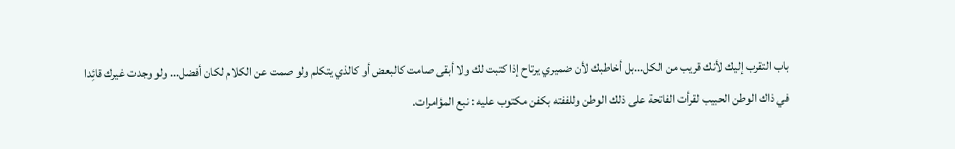باب التقرب إليك لأنك قريب من الكل...بل أخاطبك لأن ضميري يرتاح إذا كتبت لك ولا أبقى صامت كالبعض أو كالذي يتكلم ولو صمت عن الكلام لكان أفضل... ولو وجدت غيرك قائِدا في ذاك الوطن الحبيب لقرأت الفاتحة على ذلك الوطن وللففته بكفن مكتوب عليه : نبع المؤامرات.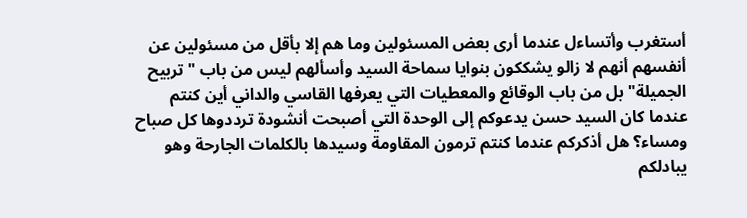أستغرب وأتساءل عندما أرى بعض المسئولين وما هم إلا بأقل من مسئولين عن أنفسهم أنهم لا زالو يشككون بنوايا سماحة السيد وأسألهم ليس من باب "تربيح الجميلة" بل من باب الوقائع والمعطيات التي يعرفها القاسي والداني أين كنتم عندما كان السيد حسن يدعوكم إلى الوحدة التي أصبحت أنشودة ترددوها كل صباح ومساء؟ هل أذكركم عندما كنتم ترمون المقاومة وسيدها بالكلمات الجارحة وهو يبادلكم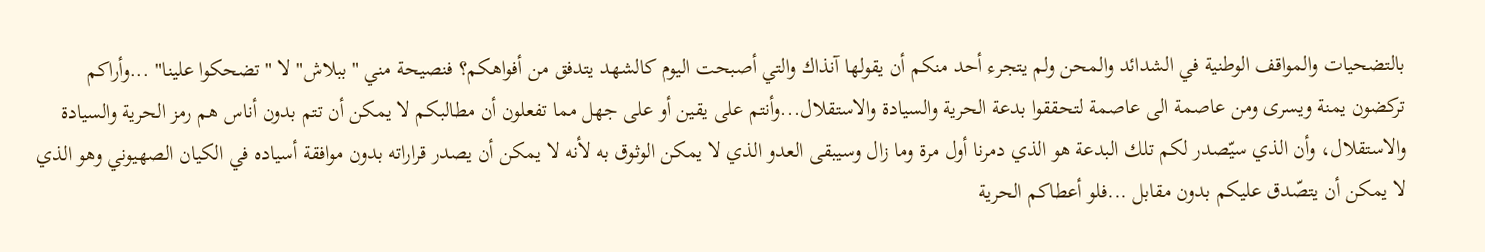بالتضحيات والمواقف الوطنية في الشدائد والمحن ولم يتجرء أحد منكم أن يقولها آنذاك والتي أصبحت اليوم كالشهد يتدفق من أفواهكم؟ فنصيحة مني "ببلاش" لا "تضحكوا علينا" ...وأراكم تركضون يمنة ويسرى ومن عاصمة الى عاصمة لتحققوا بدعة الحرية والسيادة والاستقلال...وأنتم على يقين أو على جهل مما تفعلون أن مطالبكم لا يمكن أن تتم بدون أناس هم رمز الحرية والسيادة والاستقلال، وأن الذي سيّصدر لكم تلك البدعة هو الذي دمرنا أول مرة وما زال وسيبقى العدو الذي لا يمكن الوثوق به لأنه لا يمكن أن يصدر قراراته بدون موافقة أسياده في الكيان الصهيوني وهو الذي لا يمكن أن يتصّدق عليكم بدون مقابل ...فلو أعطاكم الحرية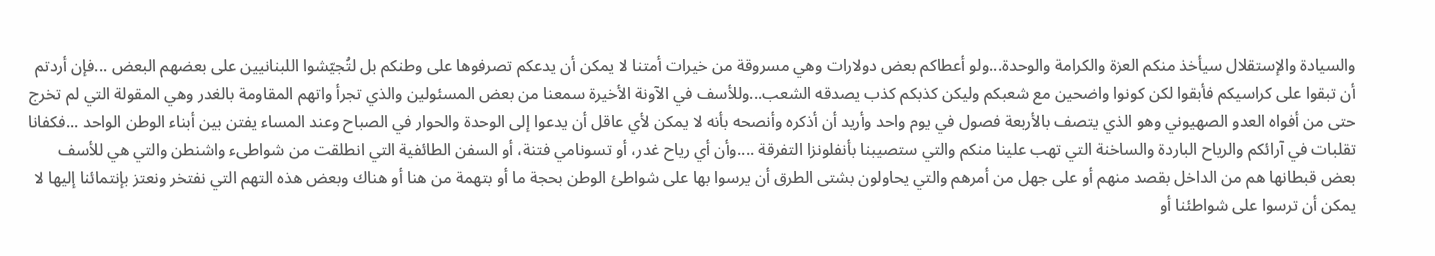والسيادة والإستقلال سيأخذ منكم العزة والكرامة والوحدة...ولو أعطاكم بعض دولارات وهي مسروقة من خيرات أمتنا لا يمكن أن يدعكم تصرفوها على وطنكم بل لتُجيّشوا اللبنانيين على بعضهم البعض ...فإن أردتم أن تبقوا على كراسيكم فأبقوا لكن كونوا واضحين مع شعبكم وليكن كذبكم كذب يصدقه الشعب...وللأسف في الآونة الأخيرة سمعنا من بعض المسئولين والذي تجرأ واتهم المقاومة بالغدر وهي المقولة التي لم تخرج حتى من أفواه العدو الصهيوني وهو الذي يتصف بالأربعة فصول في يوم واحد وأريد أن أذكره وأنصحه بأنه لا يمكن لأي عاقل أن يدعوا إلى الوحدة والحوار في الصباح وعند المساء يفتن بين أبناء الوطن الواحد ...فكفانا تقلبات في آرائكم والرياح الباردة والساخنة التي تهب علينا منكم والتي ستصيبنا بأنفلونزا التفرقة ....وأن أي رياح غدر، أو تسونامي فتنة، أو السفن الطائفية التي انطلقت من شواطىء واشنطن والتي هي للأسف بعض قبطانها هم من الداخل بقصد منهم أو على جهل من أمرهم والتي يحاولون بشتى الطرق أن يرسوا بها على شواطئ الوطن بحجة ما أو بتهمة من هنا أو هناك وبعض هذه التهم التي نفتخر ونعتز بإنتمائنا إليها لا يمكن أن ترسوا على شواطئنا أو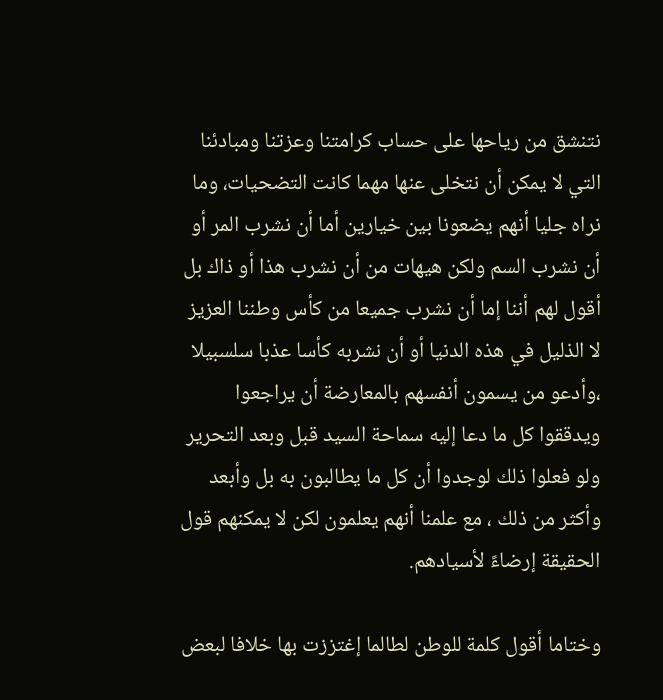نتنشق من رياحها على حساب كرامتنا وعزتنا ومبادئنا التي لا يمكن أن نتخلى عنها مهما كانت التضحيات، وما نراه جليا أنهم يضعونا بين خيارين أما أن نشرب المر أو أن نشرب السم ولكن هيهات من أن نشرب هذا أو ذاك بل أقول لهم أننا إما أن نشرب جميعا من كأس وطننا العزيز لا الذليل في هذه الدنيا أو أن نشربه كأسا عذبا سلسبيلا ،وأدعو من يسمون أنفسهم بالمعارضة أن يراجعوا ويدققوا كل ما دعا إليه سماحة السيد قبل وبعد التحرير ولو فعلوا ذلك لوجدوا أن كل ما يطالبون به بل وأبعد وأكثر من ذلك ، مع علمنا أنهم يعلمون لكن لا يمكنهم قول الحقيقة إرضاءً لأسيادهم.

وختاما أقول كلمة للوطن لطالما إغتززت بها خلافا لبعض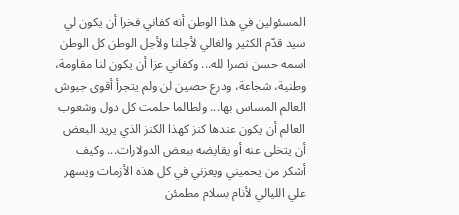المسئولين في هذا الوطن أنه كفاني فخرا أن يكون لي سيد قدّم الكثير والغالي لأجلنا ولأجل الوطن كل الوطن اسمه حسن نصرا لله... وكفاني عزا أن يكون لنا مقاومة، وطنية، شجاعة، ودرع حصين لن ولم يتجرأ أقوى جيوش العالم المساس بها... ولطالما حلمت كل دول وشعوب العالم أن يكون عندها كنز كهذا الكنز الذي يريد البعض أن يتخلى عنه أو يقايضه ببعض الدولارات... وكيف أشكر من يحميني ويعزني في كل هذه الأزمات ويسهر علي الليالي لأنام بسلام مطمئن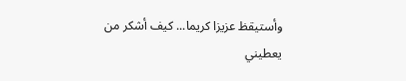وأستيقظ عزيزا كريما... كيف أشكر من يعطيني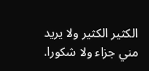الكثير الكثير ولا يريد مني جزاء ولا شكورا.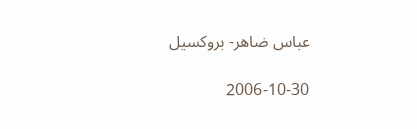عباس ضاهر- بروكسيل

2006-10-30